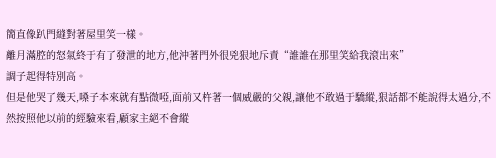簡直像趴門縫對著屋里笑一樣。
離月滿腔的怒氣終于有了發泄的地方,他沖著門外很兇狠地斥責“誰誰在那里笑給我滾出來”
調子起得特別高。
但是他哭了幾天,嗓子本來就有點微啞,面前又杵著一個威嚴的父親,讓他不敢過于驕縱,狠話都不能說得太過分,不然按照他以前的經驗來看,顧家主絕不會縱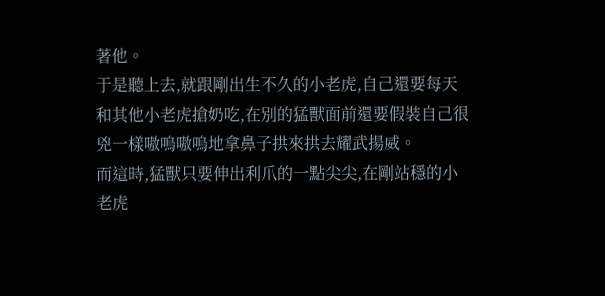著他。
于是聽上去,就跟剛出生不久的小老虎,自己還要每天和其他小老虎搶奶吃,在別的猛獸面前還要假裝自己很兇一樣嗷嗚嗷嗚地拿鼻子拱來拱去耀武揚威。
而這時,猛獸只要伸出利爪的一點尖尖,在剛站穩的小老虎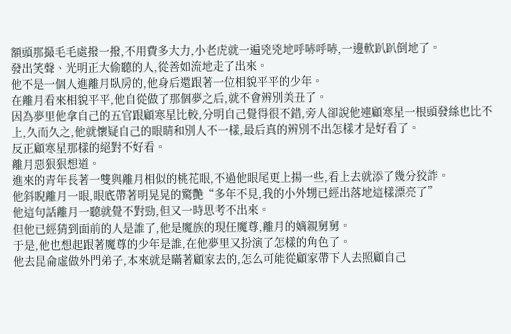額頭那撮毛毛處撥一撥,不用費多大力,小老虎就一遍兇兇地呼哧呼哧,一邊軟趴趴倒地了。
發出笑聲、光明正大偷聽的人,從善如流地走了出來。
他不是一個人進離月臥房的,他身后還跟著一位相貌平平的少年。
在離月看來相貌平平,他自從做了那個夢之后,就不會辨別美丑了。
因為夢里他拿自己的五官跟顧寒星比較,分明自己覺得很不錯,旁人卻說他連顧寒星一根頭發絲也比不上,久而久之,他就懷疑自己的眼睛和別人不一樣,最后真的辨別不出怎樣才是好看了。
反正顧寒星那樣的絕對不好看。
離月惡狠狠想道。
進來的青年長著一雙與離月相似的桃花眼,不過他眼尾更上揚一些,看上去就添了幾分狡詐。
他斜睨離月一眼,眼底帶著明晃晃的驚艷“多年不見,我的小外甥已經出落地這樣漂亮了”
他這句話離月一聽就覺不對勁,但又一時思考不出來。
但他已經猜到面前的人是誰了,他是魔族的現任魔尊,離月的嫡親舅舅。
于是,他也想起跟著魔尊的少年是誰,在他夢里又扮演了怎樣的角色了。
他去昆侖虛做外門弟子,本來就是瞞著顧家去的,怎么可能從顧家帶下人去照顧自己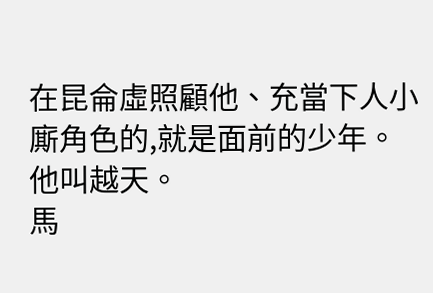在昆侖虛照顧他、充當下人小廝角色的,就是面前的少年。
他叫越天。
馬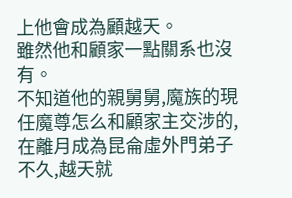上他會成為顧越天。
雖然他和顧家一點關系也沒有。
不知道他的親舅舅,魔族的現任魔尊怎么和顧家主交涉的,在離月成為昆侖虛外門弟子不久,越天就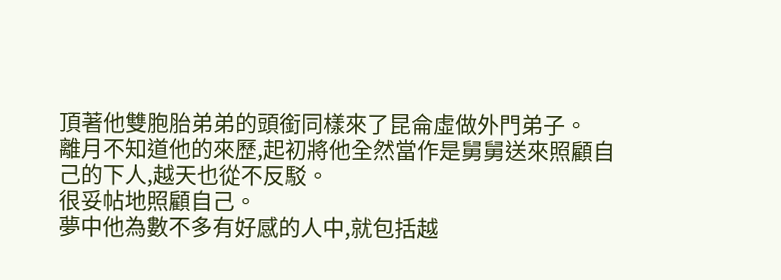頂著他雙胞胎弟弟的頭銜同樣來了昆侖虛做外門弟子。
離月不知道他的來歷,起初將他全然當作是舅舅送來照顧自己的下人,越天也從不反駁。
很妥帖地照顧自己。
夢中他為數不多有好感的人中,就包括越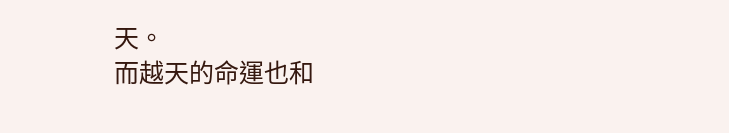天。
而越天的命運也和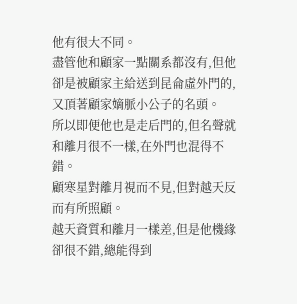他有很大不同。
盡管他和顧家一點關系都沒有,但他卻是被顧家主給送到昆侖虛外門的,又頂著顧家嫡脈小公子的名頭。
所以即便他也是走后門的,但名聲就和離月很不一樣,在外門也混得不錯。
顧寒星對離月視而不見,但對越天反而有所照顧。
越天資質和離月一樣差,但是他機緣卻很不錯,總能得到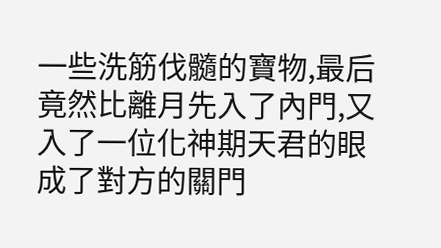一些洗筋伐髓的寶物,最后竟然比離月先入了內門,又入了一位化神期天君的眼成了對方的關門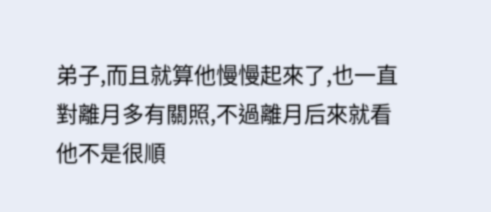弟子,而且就算他慢慢起來了,也一直對離月多有關照,不過離月后來就看他不是很順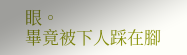眼。
畢竟被下人踩在腳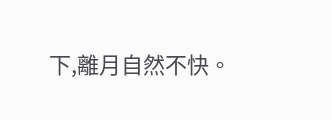下,離月自然不快。